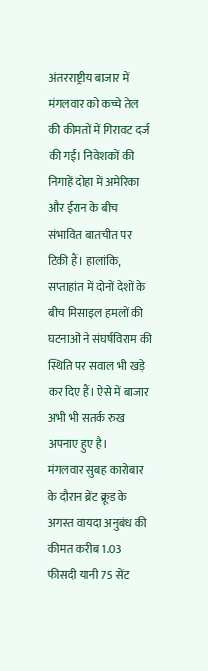अंतरराष्ट्रीय बाजार में मंगलवार को कच्चे तेल की कीमतों में गिरावट दर्ज की गई। निवेशकों की निगाहें दोहा में अमेरिका और ईरान के बीच संभावित बातचीत पर टिकी हैं। हालांकि, सप्ताहांत में दोनों देशों के बीच मिसाइल हमलों की घटनाओं ने संघर्षविराम की स्थिति पर सवाल भी खड़े कर दिए हैं। ऐसे में बाजार अभी भी सतर्क रुख अपनाए हुए है।
मंगलवार सुबह कारोबार के दौरान ब्रेंट क्रूड के अगस्त वायदा अनुबंध की कीमत करीब 1.03 फीसदी यानी 75 सेंट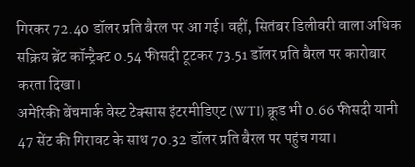गिरकर 72.40 डॉलर प्रति बैरल पर आ गई। वहीं, सितंबर डिलीवरी वाला अधिक सक्रिय ब्रेंट कॉन्ट्रैक्ट 0.54 फीसदी टूटकर 73.51 डॉलर प्रति बैरल पर कारोबार करता दिखा।
अमेरिकी बेंचमार्क वेस्ट टेक्सास इंटरमीडिएट (WTI) क्रूड भी 0.66 फीसदी यानी 47 सेंट की गिरावट के साथ 70.32 डॉलर प्रति बैरल पर पहुंच गया।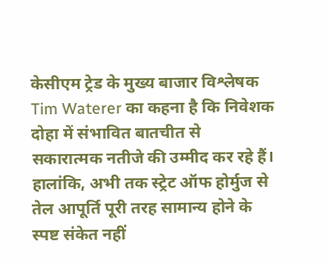केसीएम ट्रेड के मुख्य बाजार विश्लेषक Tim Waterer का कहना है कि निवेशक दोहा में संभावित बातचीत से सकारात्मक नतीजे की उम्मीद कर रहे हैं। हालांकि, अभी तक स्ट्रेट ऑफ होर्मुज से तेल आपूर्ति पूरी तरह सामान्य होने के स्पष्ट संकेत नहीं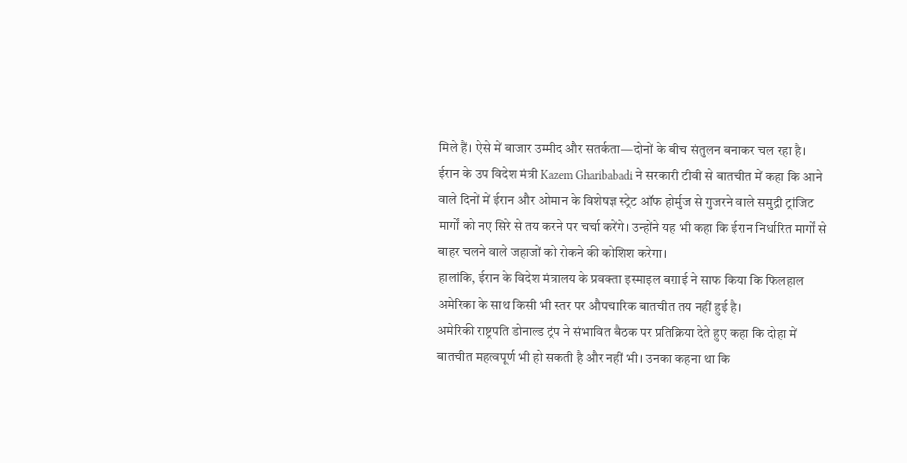मिले हैं। ऐसे में बाजार उम्मीद और सतर्कता—दोनों के बीच संतुलन बनाकर चल रहा है।
ईरान के उप विदेश मंत्री Kazem Gharibabadi ने सरकारी टीवी से बातचीत में कहा कि आने वाले दिनों में ईरान और ओमान के विशेषज्ञ स्ट्रेट ऑफ होर्मुज से गुजरने वाले समुद्री ट्रांजिट मार्गों को नए सिरे से तय करने पर चर्चा करेंगे। उन्होंने यह भी कहा कि ईरान निर्धारित मार्गों से बाहर चलने वाले जहाजों को रोकने की कोशिश करेगा।
हालांकि, ईरान के विदेश मंत्रालय के प्रवक्ता इस्माइल बग़ाई ने साफ किया कि फिलहाल अमेरिका के साथ किसी भी स्तर पर औपचारिक बातचीत तय नहीं हुई है।
अमेरिकी राष्ट्रपति डोनाल्ड ट्रंप ने संभावित बैठक पर प्रतिक्रिया देते हुए कहा कि दोहा में बातचीत महत्वपूर्ण भी हो सकती है और नहीं भी। उनका कहना था कि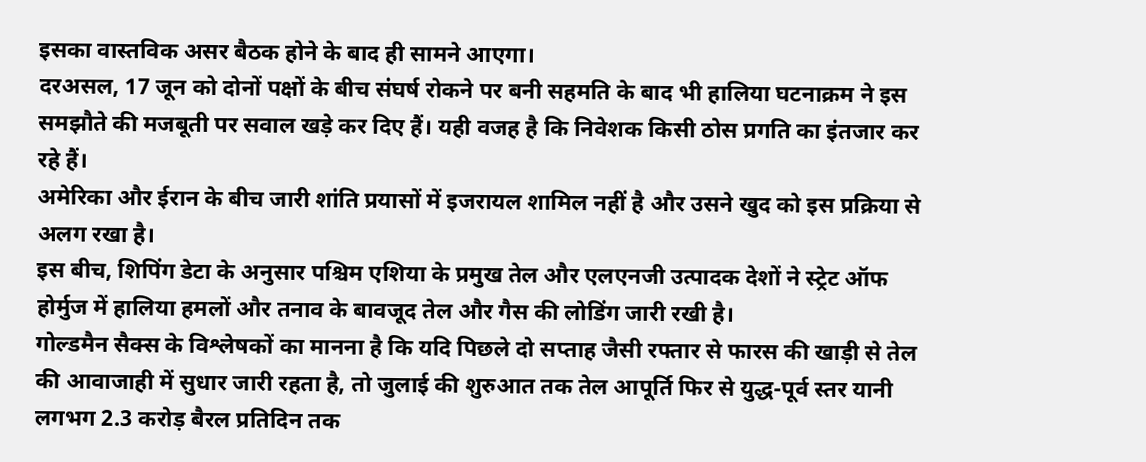इसका वास्तविक असर बैठक होने के बाद ही सामने आएगा।
दरअसल, 17 जून को दोनों पक्षों के बीच संघर्ष रोकने पर बनी सहमति के बाद भी हालिया घटनाक्रम ने इस समझौते की मजबूती पर सवाल खड़े कर दिए हैं। यही वजह है कि निवेशक किसी ठोस प्रगति का इंतजार कर रहे हैं।
अमेरिका और ईरान के बीच जारी शांति प्रयासों में इजरायल शामिल नहीं है और उसने खुद को इस प्रक्रिया से अलग रखा है।
इस बीच, शिपिंग डेटा के अनुसार पश्चिम एशिया के प्रमुख तेल और एलएनजी उत्पादक देशों ने स्ट्रेट ऑफ होर्मुज में हालिया हमलों और तनाव के बावजूद तेल और गैस की लोडिंग जारी रखी है।
गोल्डमैन सैक्स के विश्लेषकों का मानना है कि यदि पिछले दो सप्ताह जैसी रफ्तार से फारस की खाड़ी से तेल की आवाजाही में सुधार जारी रहता है, तो जुलाई की शुरुआत तक तेल आपूर्ति फिर से युद्ध-पूर्व स्तर यानी लगभग 2.3 करोड़ बैरल प्रतिदिन तक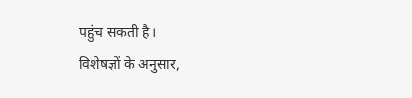पहुंच सकती है।
विशेषज्ञों के अनुसार,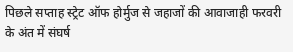पिछले सप्ताह स्ट्रेट ऑफ होर्मुज से जहाजों की आवाजाही फरवरी के अंत में संघर्ष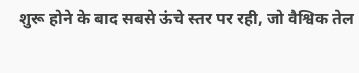शुरू होने के बाद सबसे ऊंचे स्तर पर रही, जो वैश्विक तेल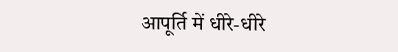आपूर्ति में धीरे-धीरे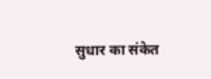सुधार का संकेत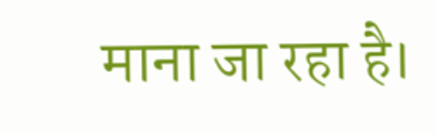माना जा रहा है।